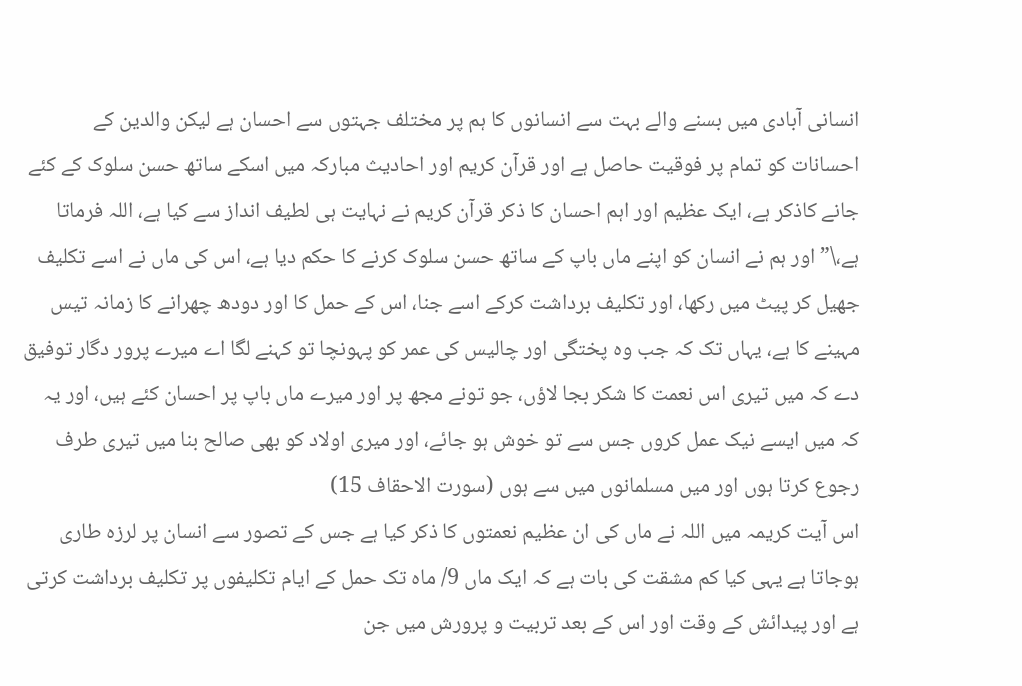انسانی آبادی میں بسنے والے بہت سے انسانوں کا ہم پر مختلف جہتوں سے احسان ہے لیکن والدین کے احسانات کو تمام پر فوقیت حاصل ہے اور قرآن کریم اور احادیث مبارکہ میں اسکے ساتھ حسن سلوک کے کئے جانے کاذکر ہے، ایک عظیم اور اہم احسان کا ذکر قرآن کریم نے نہایت ہی لطیف انداز سے کیا ہے، اللہ فرماتا ہے،\”اور ہم نے انسان کو اپنے ماں باپ کے ساتھ حسن سلوک کرنے کا حکم دیا ہے، اس کی ماں نے اسے تکلیف جھیل کر پیٹ میں رکھا، اور تکلیف برداشت کرکے اسے جنا، اس کے حمل کا اور دودھ چھرانے کا زمانہ تیس مہینے کا ہے، یہاں تک کہ جب وہ پختگی اور چالیس کی عمر کو پہونچا تو کہنے لگا اے میرے پرور دگار توفیق دے کہ میں تیری اس نعمت کا شکر بجا لاؤں، جو تونے مجھ پر اور میرے ماں باپ پر احسان کئے ہیں، اور یہ کہ میں ایسے نیک عمل کروں جس سے تو خوش ہو جائے، اور میری اولاد کو بھی صالح بنا میں تیری طرف رجوع کرتا ہوں اور میں مسلمانوں میں سے ہوں (سورت الاحقاف 15)
اس آیت کریمہ میں اللہ نے ماں کی ان عظیم نعمتوں کا ذکر کیا ہے جس کے تصور سے انسان پر لرزہ طاری ہوجاتا ہے یہی کیا کم مشقت کی بات ہے کہ ایک ماں 9/ ماہ تک حمل کے ایام تکلیفوں پر تکلیف برداشت کرتی ہے اور پیدائش کے وقت اور اس کے بعد تربیت و پرورش میں جن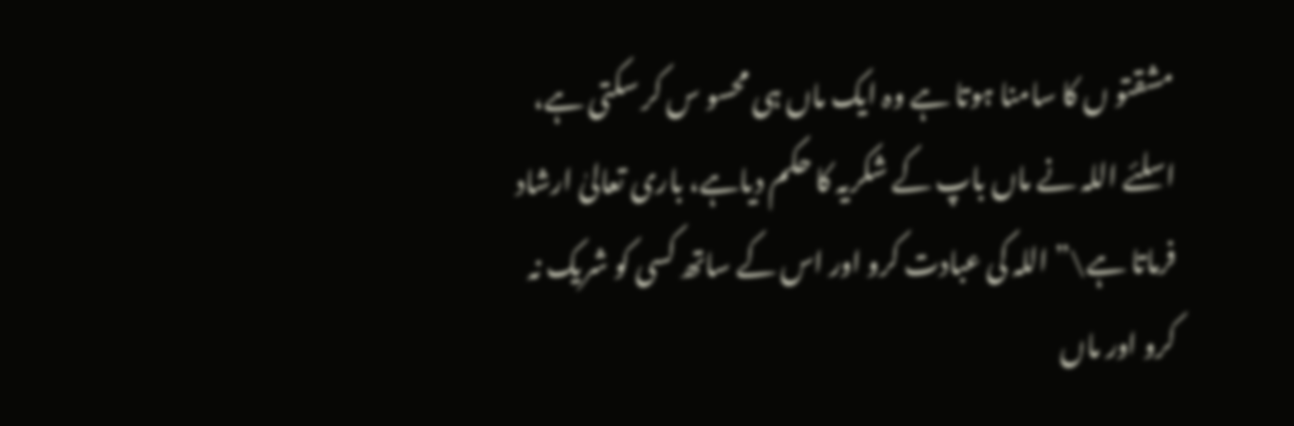مشقتو ں کا سامنا ہوتا ہے وہ ایک ماں ہی محسو س کر سکتی ہے، اسلئے اللہ نے ماں باپ کے شکریہ کا حکم دیاہے، باری تعالیٰ ارشاد فرماتا ہے\” اللہ کی عبادت کرو اور اس کے ساتھ کسی کو شریک نہ کرو اور ماں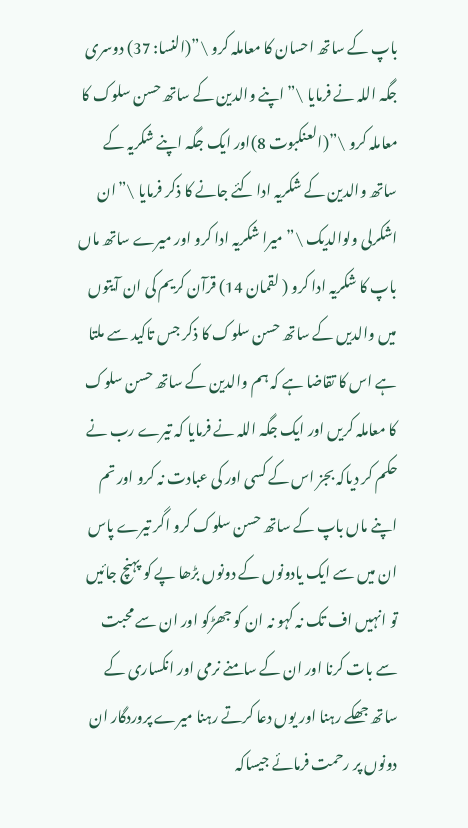باپ کے ساتھ احسان کا معاملہ کرو \”(النسا: 37) دوسری جگہ اللہ نے فرمایا \”اپنے والدین کے ساتھ حسن سلوک کا معاملہ کرو \”(العنکبوت 8)اور ایک جگہ اپنے شکریہ کے ساتھ والدین کے شکریہ ادا کئے جانے کا ذکر فرمایا \”ان اشکرلی ولوالدیک \”میرا شکریہ ادا کرو اور میرے ساتھ ماں باپ کا شکریہ ادا کرو ( لقمان 14) قرآن کریم کی ان آیتوں میں والدیں کے ساتھ حسن سلوک کا ذکر جس تاکید سے ملتا ہے اس کا تقاضا ہے کہ ہم والدین کے ساتھ حسن سلوک کا معاملہ کریں اور ایک جگہ اللہ نے فرمایا کہ تیرے رب نے حکم کر دیاکہ بجز اس کے کسی اور کی عبادت نہ کرو اور تم اپنے ماں باپ کے ساتھ حسن سلوک کرو اگر تیرے پاس ان میں سے ایک یادونوں کے دونوں بڑھا پے کو پہنچ جائیں تو انہیں اف تک نہ کہو نہ ان کو جھڑکو اور ان سے محبت سے بات کرنا اور ان کے سامنے نرمی اور انکساری کے ساتھ جھکے رہنا اور یوں دعا کرتے رہنا میرے پروردگار ان دونوں پر رحمت فرمائے جیساکہ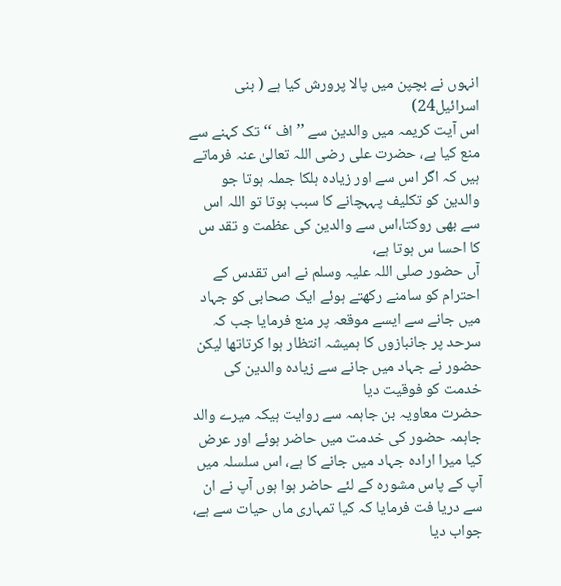انہوں نے بچپن میں پالا پرورش کیا ہے ( بنی اسرائیل24)
اس آیت کریمہ میں والدین سے ’’اف ‘‘تک کہنے سے منع کیا ہے، حضرت علی رضی اللہ تعالیٰ عنہ فرماتے ہیں کہ اگر اس سے اور زیادہ ہلکا جملہ ہوتا جو والدین کو تکلیف پہہچانے کا سبب ہوتا تو اللہ اس سے بھی روکتا،اس سے والدین کی عظمت و تقد س کا احسا س ہوتا ہے،
آں حضور صلی اللہ علیہ وسلم نے اس تقدس کے احترام کو سامنے رکھتے ہوئے ایک صحابی کو جہاد میں جانے سے ایسے موقعہ پر منع فرمایا جب کہ سرحد پر جانبازوں کا ہمیشہ انتظار ہوا کرتاتھا لیکن حضور نے جہاد میں جانے سے زیادہ والدین کی خدمت کو فوقیت دیا
حضرت معاویہ بن جاہمہ سے روایت ہیکہ میرے والد جاہمہ حضور کی خدمت میں حاضر ہوئے اور عرض کیا میرا ارادہ جہاد میں جانے کا ہے، اس سلسلہ میں آپ کے پاس مشورہ کے لئے حاضر ہوا ہوں آپ نے ان سے دریا فت فرمایا کہ کیا تمہاری ماں حیات سے ہے، جواب دیا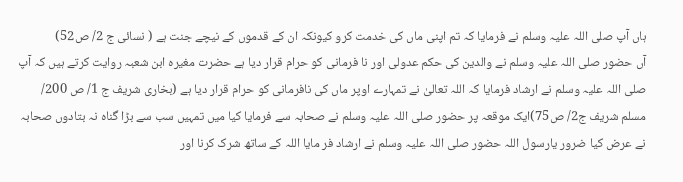ہاں آپ صلی اللہ علیہ وسلم نے فرمایا کہ تم اپنی ماں کی خدمت کرو کیونکہ ان کے قدموں کے نیچے جنت ہے ( نسائی ج 2/ ص52)
آں حضور صلی اللہ علیہ وسلم نے والدین کی حکم عدولی اور نا فرمانی کو حرام قرار دیا ہے حضرت مغیرہ ابن شعبہ روایت کرتے ہیں کہ آپ صلی اللہ علیہ وسلم نے ارشاد فرمایا کہ اللہ تعالیٰ نے تمہارے اوپر ماں کی نافرمانی کو حرام قرار دیا ہے (بخاری شریف ج 1/ ص 200/ مسلم شریف ج2/ ص75)ایک موقعہ پر حضور صلی اللہ علیہ وسلم نے صحابہ سے فرمایا کیا میں تمہیں سب سے بڑا گناہ نہ بتادوں صحابہ نے عرض کیا ضرور یارسول اللہ حضور صلی اللہ علیہ وسلم نے ارشاد فر مایا اللہ کے ساتھ شرک کرنا اور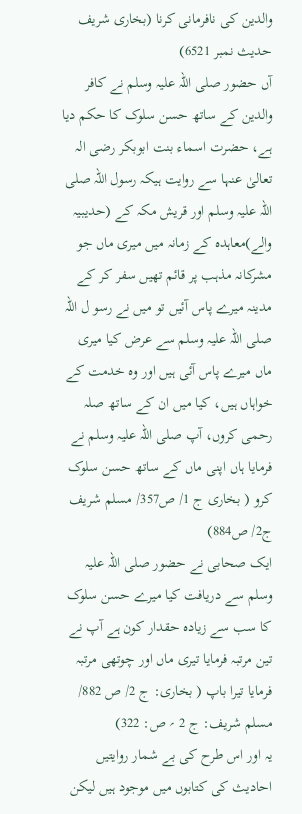والدین کی نافرمانی کرنا (بخاری شریف حدیث نمبر 6521)
آں حضور صلی اللہ علیہ وسلم نے کافر والدین کے ساتھ حسن سلوک کا حکم دیا ہے، حضرت اسماء بنت ابوبکر رضی الہ تعالیٰ عنہا سے روایت ہیکہ رسول اللہ صلی اللہ علیہ وسلم اور قریش مکہ کے (حدیبیہ والے)معاہدہ کے زمانہ میں میری ماں جو مشرکانہ مذہب پر قائم تھیں سفر کر کے مدینہ میرے پاس آئیں تو میں نے رسو ل اللہ صلی اللہ علیہ وسلم سے عرض کیا میری ماں میرے پاس آئی ہیں اور وہ خدمت کے خواہاں ہیں، کیا میں ان کے ساتھ صلہ رحمی کروں، آپ صلی اللہ علیہ وسلم نے فرمایا ہاں اپنی ماں کے ساتھ حسن سلوک کرو ( بخاری ج 1/ ص357/ مسلم شریف ج2/ ص884)
ایک صحابی نے حضور صلی اللہ علیہ وسلم سے دریافت کیا میرے حسن سلوک کا سب سے زیادہ حقدار کون ہے آپ نے تین مرتبہ فرمایا تیری ماں اور چوتھی مرتبہ فرمایا تیرا باپ ( بخاری: ج 2/ ص 882/ مسلم شریف: ج 2 ؍ ص: 322)
یہ اور اس طرح کی بے شمار روایتیں احادیث کی کتابوں میں موجود ہیں لیکن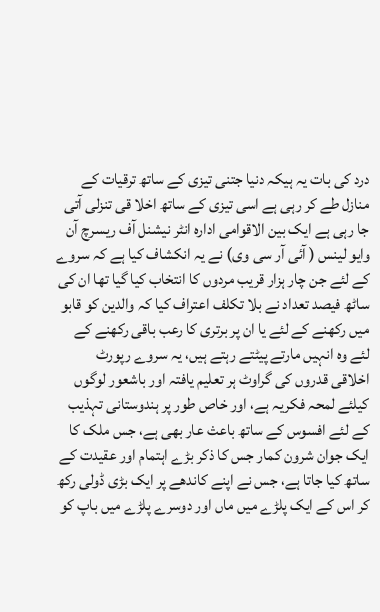درد کی بات یہ ہیکہ دنیا جتنی تیزی کے ساتھ ترقیات کے منازل طے کر رہی ہے اسی تیزی کے ساتھ اخلا قی تنزلی آتی جا رہی ہے ایک بین الاقوامی ادارہ انٹر نیشنل آف ریسرچ آن وایو لینس ( آئی آر سی وی) نے یہ انکشاف کیا ہے کہ سروے کے لئے جن چار ہزار قریب مردوں کا انتخاب کیا گیا تھا ان کی ساٹھ فیصد تعداد نے بلا تکلف اعتراف کیا کہ والدین کو قابو میں رکھنے کے لئے یا ان پر برتری کا رعب باقی رکھنے کے لئے وہ انہیں مارتے پیٹتے رہتے ہیں، یہ سروے رپورٹ اخلاقی قدروں کی گراوٹ ہر تعلیم یافتہ اور باشعور لوگوں کیلئے لمحہ فکریہ ہے، اور خاص طور پر ہندوستانی تہذیب کے لئے افسوس کے ساتھ باعث عار بھی ہے، جس ملک کا ایک جوان شرون کمار جس کا ذکر بڑے اہتمام اور عقیدت کے ساتھ کیا جاتا ہے، جس نے اپنے کاندھے پر ایک بڑی ڈولی رکھ کر اس کے ایک پلڑے میں ماں اور دوسرے پلڑے میں باپ کو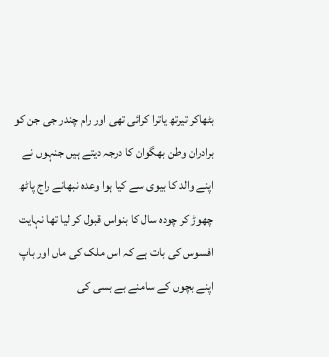بٹھاکر تیرتھ یاترا کرائی تھی اور رام چندر جی جن کو برادران وطن بھگوان کا درجہ دیتے ہیں جنہوں نے اپنے والد کا بیوی سے کیا ہوا وعدہ نبھانے راج پاٹھ چھوڑ کر چودہ سال کا بنواس قبول کر لیا تھا نہایت افسوس کی بات ہے کہ اس ملک کی ماں اور باپ اپنے بچوں کے سامنے بے بسی کی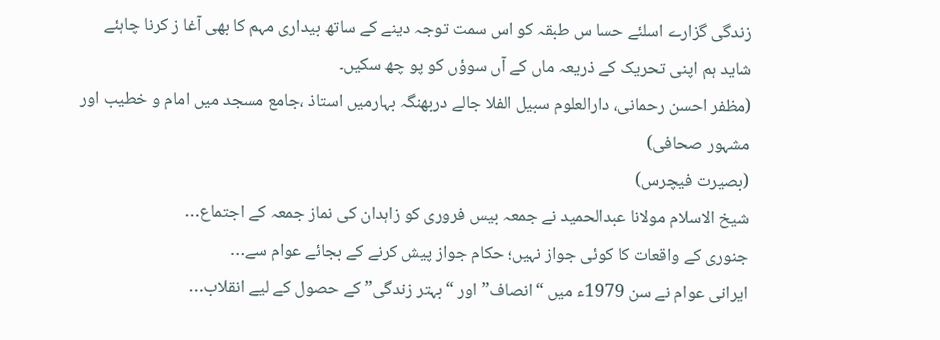زندگی گزارے اسلئے حسا س طبقہ کو اس سمت توجہ دینے کے ساتھ بیداری مہم کا بھی آغا ز کرنا چاہئے شاید ہم اپنی تحریک کے ذریعہ ماں کے آں سوؤں کو پو چھ سکیں۔
(مظفر احسن رحمانی، دارالعلوم سبیل الفلا جالے دربھنگہ بہارمیں استاذ ،جامع مسجد میں امام و خطیب اور مشہور صحافی)
(بصیرت فیچرس)
شیخ الاسلام مولانا عبدالحمید نے جمعہ بیس فروری کو زاہدان کی نماز جمعہ کے اجتماع…
جنوری کے واقعات کا کوئی جواز نہیں؛ حکام جواز پیش کرنے کے بجائے عوام سے…
ایرانی عوام نے سن 1979ء میں “انصاف” اور “بہتر زندگی” کے حصول کے لیے انقلاب…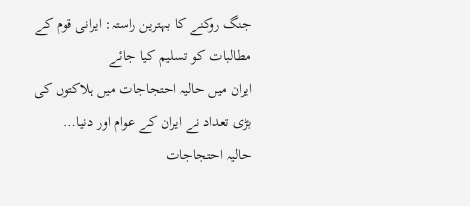جنگ روکنے کا بہترین راستہ: ایرانی قوم کے مطالبات کو تسلیم کیا جائے
ایران میں حالیہ احتجاجات میں ہلاکتوں کی بڑی تعداد نے ایران کے عوام اور دنیا…
حالیہ احتجاجات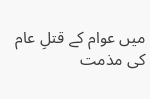میں عوام کے قتلِ عام کی مذمت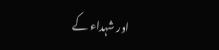اور شہداء کے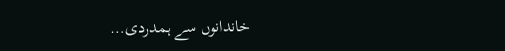خاندانوں سے ہمدردی…